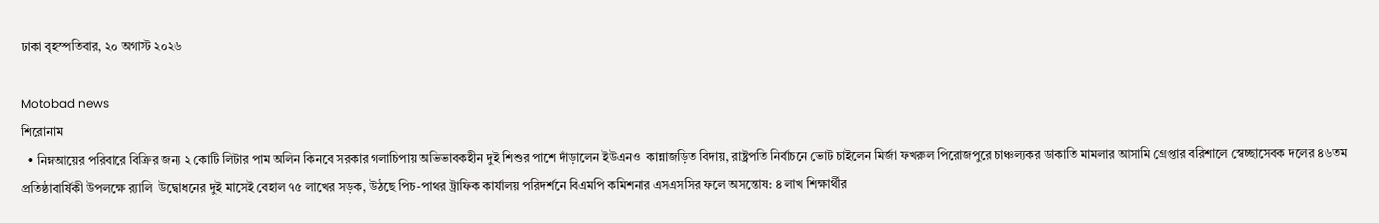ঢাকা বৃহস্পতিবার, ২০ অগাস্ট ২০২৬

Motobad news
শিরোনাম
  • নিম্নআয়ের পরিবারে বিক্রির জন্য ২ কোটি লিটার পাম অলিন কিনবে সরকার গলাচিপায় অভিভাবকহীন দুই শিশুর পাশে দাঁড়ালেন ইউএনও  কান্নাজড়িত বিদায়, রাষ্ট্রপতি নির্বাচনে ভোট চাইলেন মির্জা ফখরুল পিরোজপুরে চাঞ্চল্যকর ডাকাতি মামলার আসামি গ্রেপ্তার বরিশালে স্বেচ্ছাসেবক দলের ৪৬তম প্রতিষ্ঠাবার্ষিকী উপলক্ষে র‍্যালি  উদ্বোধনের দুই মাসেই বেহাল ৭৫ লাখের সড়ক, উঠছে পিচ-পাথর ট্রাফিক কার্যালয় পরিদর্শনে বিএমপি কমিশনার এসএসসির ফলে অসন্তোষ: ৪ লাখ শিক্ষার্থীর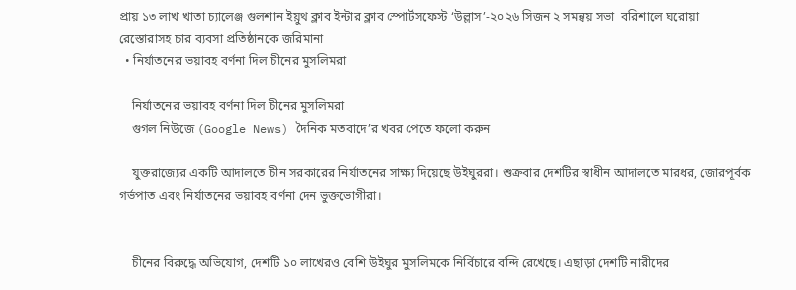প্রায় ১৩ লাখ খাতা চ্যালেঞ্জ গুলশান ইয়ুথ ক্লাব ইন্টার ক্লাব স্পোর্টসফেস্ট ‘উল্লাস’-২০২৬ সিজন ২ সমন্বয় সভা  বরিশালে ঘরোয়া রেস্তোরাসহ চার ব্যবসা প্রতিষ্ঠানকে জরিমানা
  • নির্যাতনের ভয়াবহ বর্ণনা দিল চীনের মুসলিমরা

    নির্যাতনের ভয়াবহ বর্ণনা দিল চীনের মুসলিমরা
    গুগল নিউজে (Google News) দৈনিক মতবাদে’র খবর পেতে ফলো করুন

    যুক্তরাজ্যের একটি আদালতে চীন সরকারের নির্যাতনের সাক্ষ্য দিয়েছে উইঘুররা। শুক্রবার দেশটির স্বাধীন আদালতে মারধর, জোরপূর্বক গর্ভপাত এবং নির্যাতনের ভয়াবহ বর্ণনা দেন ভুক্তভোগীরা।


    চীনের বিরুদ্ধে অভিযোগ, দেশটি ১০ লাখেরও বেশি উইঘুর মুসলিমকে নির্বিচারে বন্দি রেখেছে। এছাড়া দেশটি নারীদের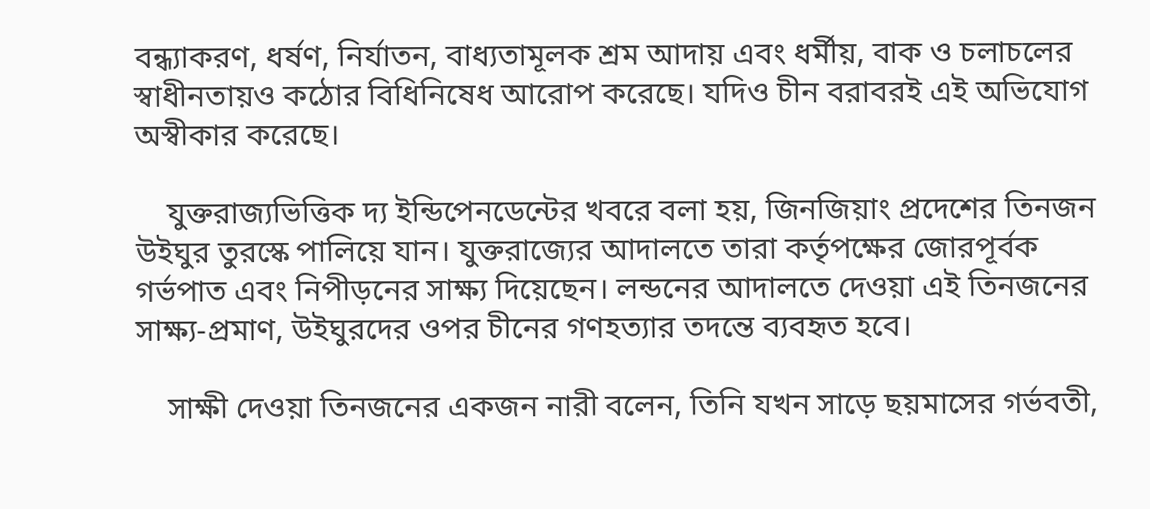বন্ধ্যাকরণ, ধর্ষণ, নির্যাতন, বাধ্যতামূলক শ্রম আদায় এবং ধর্মীয়, বাক ও চলাচলের স্বাধীনতায়ও কঠোর বিধিনিষেধ আরোপ করেছে। যদিও চীন বরাবরই এই অভিযোগ অস্বীকার করেছে।

    যুক্তরাজ্যভিত্তিক দ্য ইন্ডিপেনডেন্টের খবরে বলা হয়, জিনজিয়াং প্রদেশের তিনজন উইঘুর তুরস্কে পালিয়ে যান। যুক্তরাজ্যের আদালতে তারা কর্তৃপক্ষের জোরপূর্বক গর্ভপাত এবং নিপীড়নের সাক্ষ্য দিয়েছেন। লন্ডনের আদালতে দেওয়া এই তিনজনের সাক্ষ্য-প্রমাণ, উইঘুরদের ওপর চীনের গণহত্যার তদন্তে ব্যবহৃত হবে।

    সাক্ষী দেওয়া তিনজনের একজন নারী বলেন, তিনি যখন সাড়ে ছয়মাসের গর্ভবতী,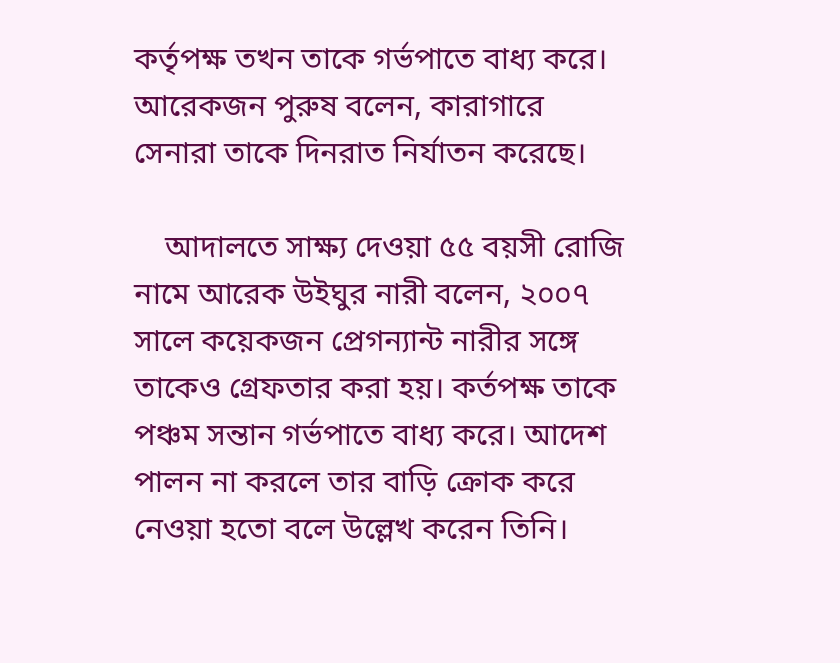কর্তৃপক্ষ তখন তাকে গর্ভপাতে বাধ্য করে। আরেকজন পুরুষ বলেন, কারাগারে সেনারা তাকে দিনরাত নির্যাতন করেছে।

    আদালতে সাক্ষ্য দেওয়া ৫৫ বয়সী রোজি নামে আরেক উইঘুর নারী বলেন, ২০০৭ সালে কয়েকজন প্রেগন্যান্ট নারীর সঙ্গে তাকেও গ্রেফতার করা হয়। কর্তপক্ষ তাকে পঞ্চম সন্তান গর্ভপাতে বাধ্য করে। আদেশ পালন না করলে তার বাড়ি ক্রোক করে নেওয়া হতো বলে উল্লেখ করেন তিনি।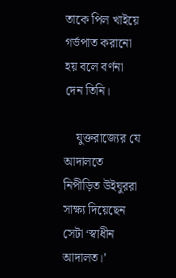তাকে পিল খাইয়ে গর্ভপাত করানো হয় বলে বর্ণনা দেন তিনি।

    যুক্তরাজ্যের যে আদালতে নিপীড়িত উইঘুররা সাক্ষ্য দিয়েছেন সেটা ‘স্বাধীন আদালত।’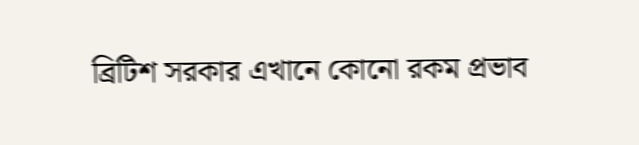ব্রিটিশ সরকার এখানে কোনো রকম প্রভাব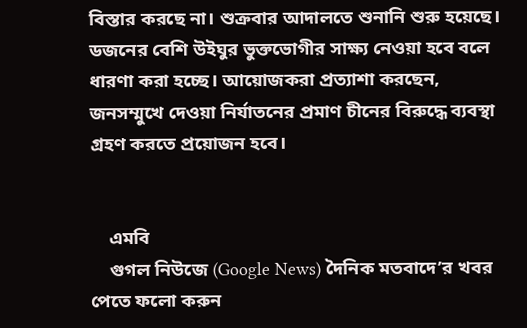বিস্তার করছে না। শুক্রবার আদালতে শুনানি শুরু হয়েছে। ডজনের বেশি উইঘুর ভুক্তভোগীর সাক্ষ্য নেওয়া হবে বলে ধারণা করা হচ্ছে। আয়োজকরা প্রত্যাশা করছেন, জনসম্মুখে দেওয়া নির্যাতনের প্রমাণ চীনের বিরুদ্ধে ব্যবস্থা গ্রহণ করতে প্রয়োজন হবে।


    এমবি
    গুগল নিউজে (Google News) দৈনিক মতবাদে’র খবর পেতে ফলো করুন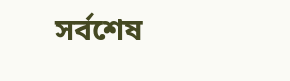সর্বশেষ